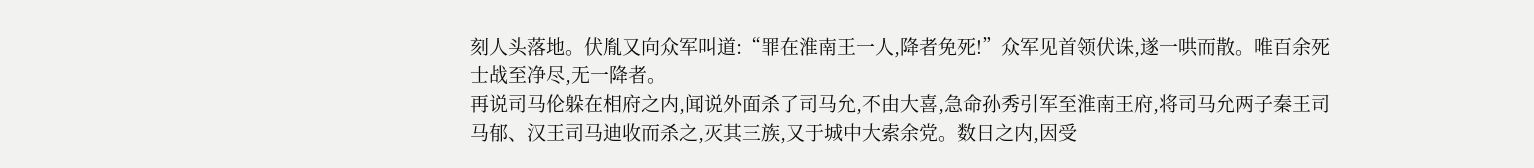刻人头落地。伏胤又向众军叫道:“罪在淮南王一人,降者免死!”众军见首领伏诛,遂一哄而散。唯百余死士战至净尽,无一降者。
再说司马伦躲在相府之内,闻说外面杀了司马允,不由大喜,急命孙秀引军至淮南王府,将司马允两子秦王司马郁、汉王司马迪收而杀之,灭其三族,又于城中大索余党。数日之内,因受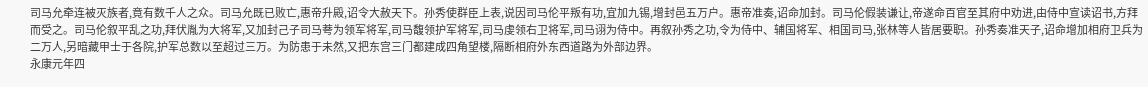司马允牵连被灭族者,竟有数千人之众。司马允既已败亡,惠帝升殿,诏令大赦天下。孙秀使群臣上表,说因司马伦平叛有功,宜加九锡,增封邑五万户。惠帝准奏,诏命加封。司马伦假装谦让,帝遂命百官至其府中劝进,由侍中宣读诏书,方拜而受之。司马伦叙平乱之功,拜伏胤为大将军,又加封己子司马荂为领军将军,司马馥领护军将军,司马虔领右卫将军,司马诩为侍中。再叙孙秀之功,令为侍中、辅国将军、相国司马,张林等人皆居要职。孙秀奏准天子,诏命增加相府卫兵为二万人,另暗藏甲士于各院,护军总数以至超过三万。为防患于未然,又把东宫三门都建成四角望楼,隔断相府外东西道路为外部边界。
永康元年四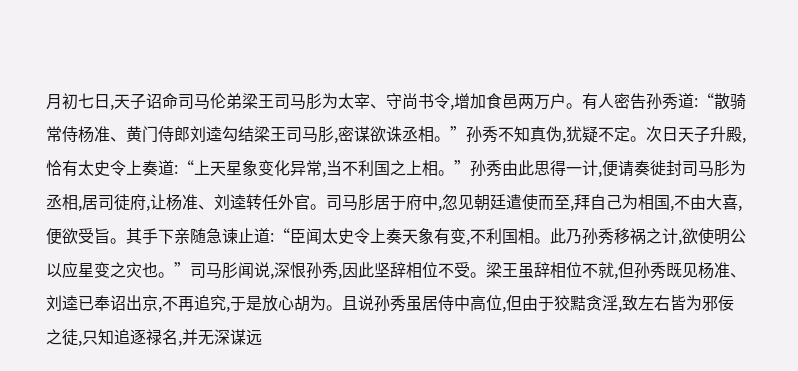月初七日,天子诏命司马伦弟梁王司马肜为太宰、守尚书令,增加食邑两万户。有人密告孙秀道:“散骑常侍杨准、黄门侍郎刘逵勾结梁王司马肜,密谋欲诛丞相。”孙秀不知真伪,犹疑不定。次日天子升殿,恰有太史令上奏道:“上天星象变化异常,当不利国之上相。”孙秀由此思得一计,便请奏徙封司马肜为丞相,居司徒府,让杨准、刘逵转任外官。司马肜居于府中,忽见朝廷遣使而至,拜自己为相国,不由大喜,便欲受旨。其手下亲随急谏止道:“臣闻太史令上奏天象有变,不利国相。此乃孙秀移祸之计,欲使明公以应星变之灾也。”司马肜闻说,深恨孙秀,因此坚辞相位不受。梁王虽辞相位不就,但孙秀既见杨准、刘逵已奉诏出京,不再追究,于是放心胡为。且说孙秀虽居侍中高位,但由于狡黠贪淫,致左右皆为邪佞之徒,只知追逐禄名,并无深谋远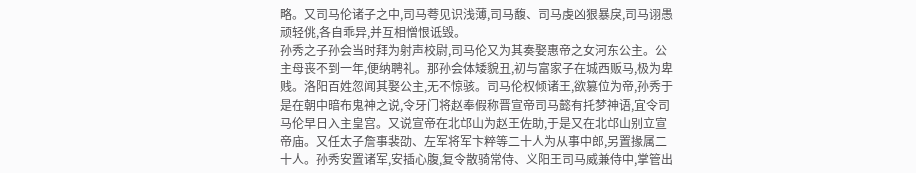略。又司马伦诸子之中,司马荂见识浅薄,司马馥、司马虔凶狠暴戾,司马诩愚顽轻佻,各自乖异,并互相憎恨诋毁。
孙秀之子孙会当时拜为射声校尉,司马伦又为其奏娶惠帝之女河东公主。公主母丧不到一年,便纳聘礼。那孙会体矮貌丑,初与富家子在城西贩马,极为卑贱。洛阳百姓忽闻其娶公主,无不惊骇。司马伦权倾诸王,欲篡位为帝,孙秀于是在朝中暗布鬼神之说,令牙门将赵奉假称晋宣帝司马懿有托梦神语,宜令司马伦早日入主皇宫。又说宣帝在北邙山为赵王佐助,于是又在北邙山别立宣帝庙。又任太子詹事裴劭、左军将军卞粹等二十人为从事中郎,另置掾属二十人。孙秀安置诸军,安插心腹,复令散骑常侍、义阳王司马威兼侍中,掌管出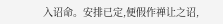入诏命。安排已定,便假作禅让之诏,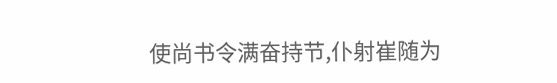使尚书令满奋持节,仆射崔随为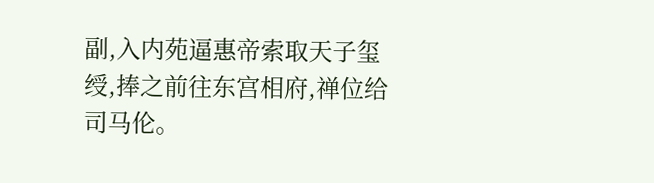副,入内苑逼惠帝索取天子玺绶,捧之前往东宫相府,禅位给司马伦。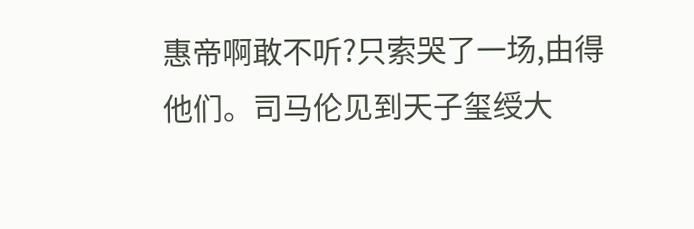惠帝啊敢不听?只索哭了一场,由得他们。司马伦见到天子玺绶大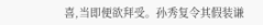喜,当即便欲拜受。孙秀复令其假装谦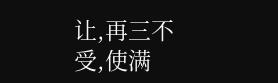让,再三不受,使满